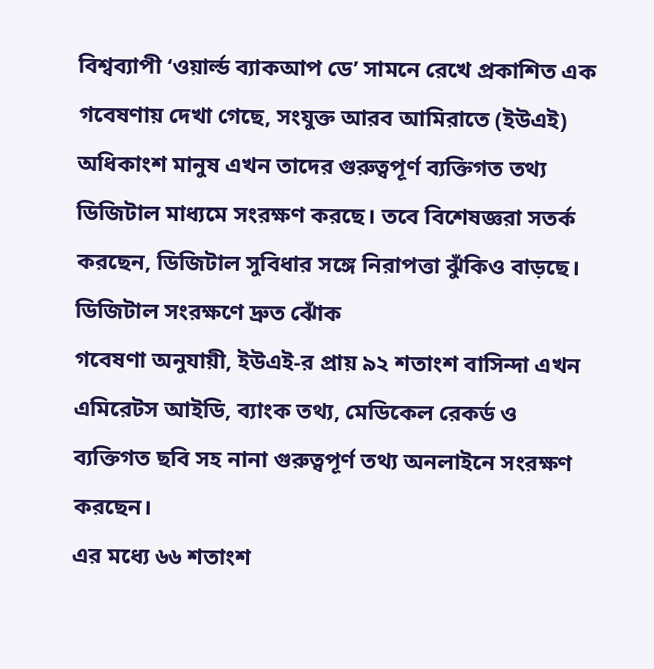বিশ্বব্যাপী ‘ওয়ার্ল্ড ব্যাকআপ ডে’ সামনে রেখে প্রকাশিত এক গবেষণায় দেখা গেছে, সংযুক্ত আরব আমিরাতে (ইউএই) অধিকাংশ মানুষ এখন তাদের গুরুত্বপূর্ণ ব্যক্তিগত তথ্য ডিজিটাল মাধ্যমে সংরক্ষণ করছে। তবে বিশেষজ্ঞরা সতর্ক করছেন, ডিজিটাল সুবিধার সঙ্গে নিরাপত্তা ঝুঁকিও বাড়ছে।
ডিজিটাল সংরক্ষণে দ্রুত ঝোঁক
গবেষণা অনুযায়ী, ইউএই-র প্রায় ৯২ শতাংশ বাসিন্দা এখন এমিরেটস আইডি, ব্যাংক তথ্য, মেডিকেল রেকর্ড ও ব্যক্তিগত ছবি সহ নানা গুরুত্বপূর্ণ তথ্য অনলাইনে সংরক্ষণ করছেন।
এর মধ্যে ৬৬ শতাংশ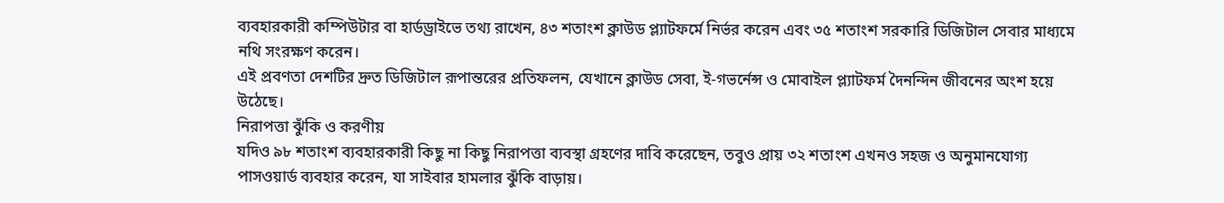ব্যবহারকারী কম্পিউটার বা হার্ডড্রাইভে তথ্য রাখেন, ৪৩ শতাংশ ক্লাউড প্ল্যাটফর্মে নির্ভর করেন এবং ৩৫ শতাংশ সরকারি ডিজিটাল সেবার মাধ্যমে নথি সংরক্ষণ করেন।
এই প্রবণতা দেশটির দ্রুত ডিজিটাল রূপান্তরের প্রতিফলন, যেখানে ক্লাউড সেবা, ই-গভর্নেন্স ও মোবাইল প্ল্যাটফর্ম দৈনন্দিন জীবনের অংশ হয়ে উঠেছে।
নিরাপত্তা ঝুঁকি ও করণীয়
যদিও ৯৮ শতাংশ ব্যবহারকারী কিছু না কিছু নিরাপত্তা ব্যবস্থা গ্রহণের দাবি করেছেন, তবুও প্রায় ৩২ শতাংশ এখনও সহজ ও অনুমানযোগ্য পাসওয়ার্ড ব্যবহার করেন, যা সাইবার হামলার ঝুঁকি বাড়ায়।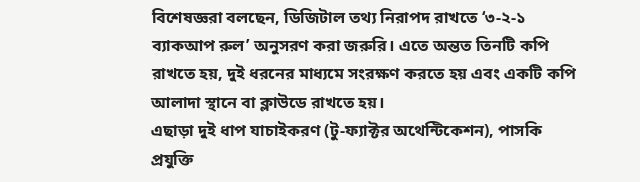বিশেষজ্ঞরা বলছেন, ডিজিটাল তথ্য নিরাপদ রাখতে ‘৩-২-১ ব্যাকআপ রুল’ অনুসরণ করা জরুরি। এতে অন্তত তিনটি কপি রাখতে হয়, দুই ধরনের মাধ্যমে সংরক্ষণ করতে হয় এবং একটি কপি আলাদা স্থানে বা ক্লাউডে রাখতে হয়।
এছাড়া দুই ধাপ যাচাইকরণ (টু-ফ্যাক্টর অথেন্টিকেশন), পাসকি প্রযুক্তি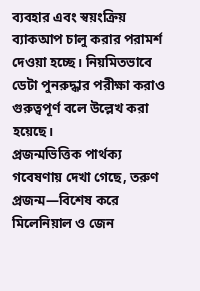ব্যবহার এবং স্বয়ংক্রিয় ব্যাকআপ চালু করার পরামর্শ দেওয়া হচ্ছে। নিয়মিতভাবে ডেটা পুনরুদ্ধার পরীক্ষা করাও গুরুত্বপূর্ণ বলে উল্লেখ করা হয়েছে।
প্রজন্মভিত্তিক পার্থক্য
গবেষণায় দেখা গেছে, তরুণ প্রজন্ম—বিশেষ করে মিলেনিয়াল ও জেন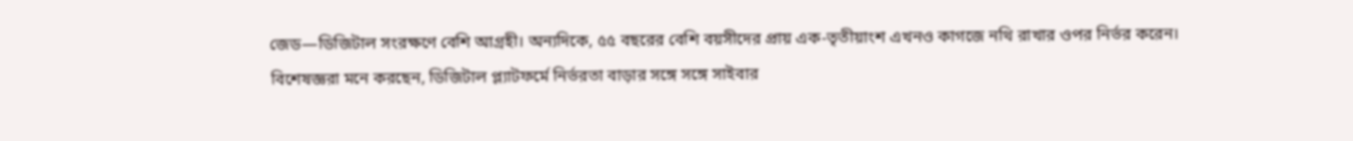জেড—ডিজিটাল সংরক্ষণে বেশি আগ্রহী। অন্যদিকে, ৫৫ বছরের বেশি বয়সীদের প্রায় এক-তৃতীয়াংশ এখনও কাগজে নথি রাখার ওপর নির্ভর করেন।
বিশেষজ্ঞরা মনে করছেন, ডিজিটাল প্ল্যাটফর্মে নির্ভরতা বাড়ার সঙ্গে সঙ্গে সাইবার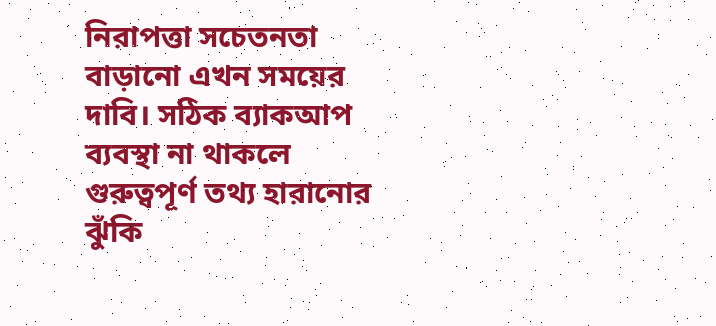নিরাপত্তা সচেতনতা বাড়ানো এখন সময়ের দাবি। সঠিক ব্যাকআপ ব্যবস্থা না থাকলে গুরুত্বপূর্ণ তথ্য হারানোর ঝুঁকি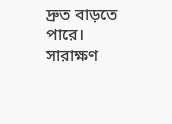দ্রুত বাড়তে পারে।
সারাক্ষণ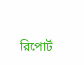রিপোর্ট